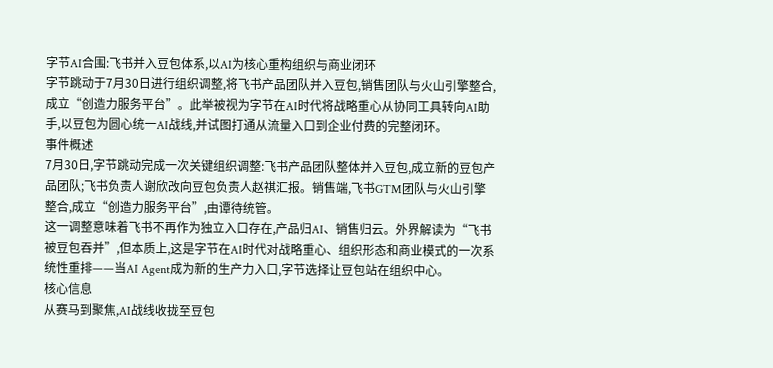字节AI合围:飞书并入豆包体系,以AI为核心重构组织与商业闭环
字节跳动于7月30日进行组织调整,将飞书产品团队并入豆包,销售团队与火山引擎整合,成立“创造力服务平台”。此举被视为字节在AI时代将战略重心从协同工具转向AI助手,以豆包为圆心统一AI战线,并试图打通从流量入口到企业付费的完整闭环。
事件概述
7月30日,字节跳动完成一次关键组织调整:飞书产品团队整体并入豆包,成立新的豆包产品团队;飞书负责人谢欣改向豆包负责人赵祺汇报。销售端,飞书GTM团队与火山引擎整合,成立“创造力服务平台”,由谭待统管。
这一调整意味着飞书不再作为独立入口存在,产品归AI、销售归云。外界解读为“飞书被豆包吞并”,但本质上,这是字节在AI时代对战略重心、组织形态和商业模式的一次系统性重排——当AI Agent成为新的生产力入口,字节选择让豆包站在组织中心。
核心信息
从赛马到聚焦,AI战线收拢至豆包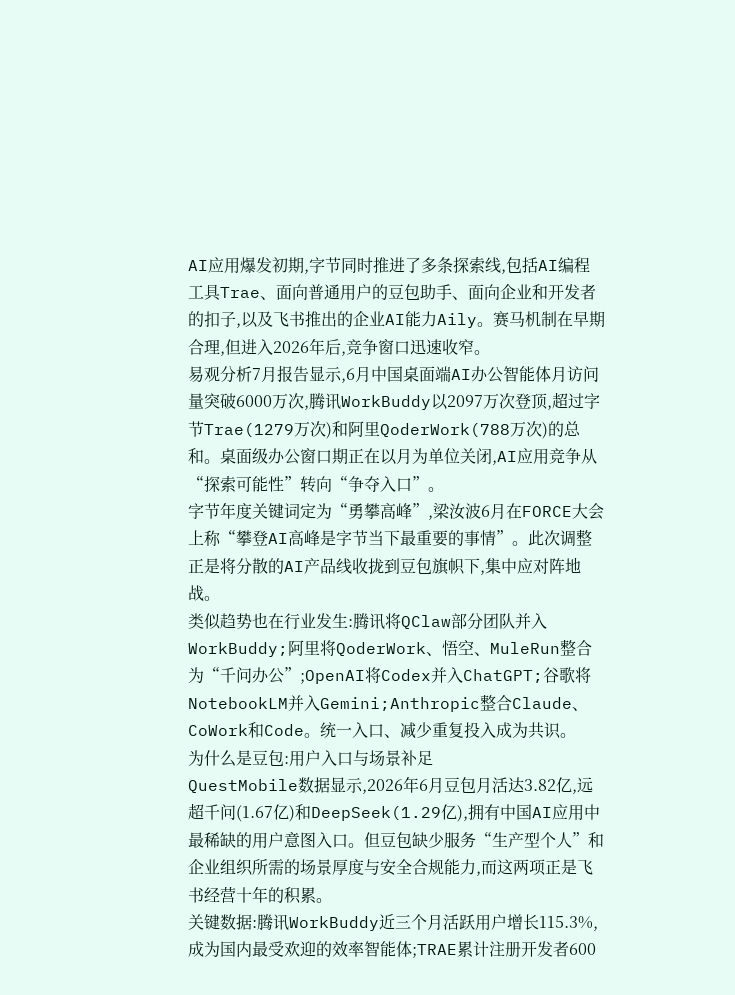AI应用爆发初期,字节同时推进了多条探索线,包括AI编程工具Trae、面向普通用户的豆包助手、面向企业和开发者的扣子,以及飞书推出的企业AI能力Aily。赛马机制在早期合理,但进入2026年后,竞争窗口迅速收窄。
易观分析7月报告显示,6月中国桌面端AI办公智能体月访问量突破6000万次,腾讯WorkBuddy以2097万次登顶,超过字节Trae(1279万次)和阿里QoderWork(788万次)的总和。桌面级办公窗口期正在以月为单位关闭,AI应用竞争从“探索可能性”转向“争夺入口”。
字节年度关键词定为“勇攀高峰”,梁汝波6月在FORCE大会上称“攀登AI高峰是字节当下最重要的事情”。此次调整正是将分散的AI产品线收拢到豆包旗帜下,集中应对阵地战。
类似趋势也在行业发生:腾讯将QClaw部分团队并入WorkBuddy;阿里将QoderWork、悟空、MuleRun整合为“千问办公”;OpenAI将Codex并入ChatGPT;谷歌将NotebookLM并入Gemini;Anthropic整合Claude、CoWork和Code。统一入口、减少重复投入成为共识。
为什么是豆包:用户入口与场景补足
QuestMobile数据显示,2026年6月豆包月活达3.82亿,远超千问(1.67亿)和DeepSeek(1.29亿),拥有中国AI应用中最稀缺的用户意图入口。但豆包缺少服务“生产型个人”和企业组织所需的场景厚度与安全合规能力,而这两项正是飞书经营十年的积累。
关键数据:腾讯WorkBuddy近三个月活跃用户增长115.3%,成为国内最受欢迎的效率智能体;TRAE累计注册开发者600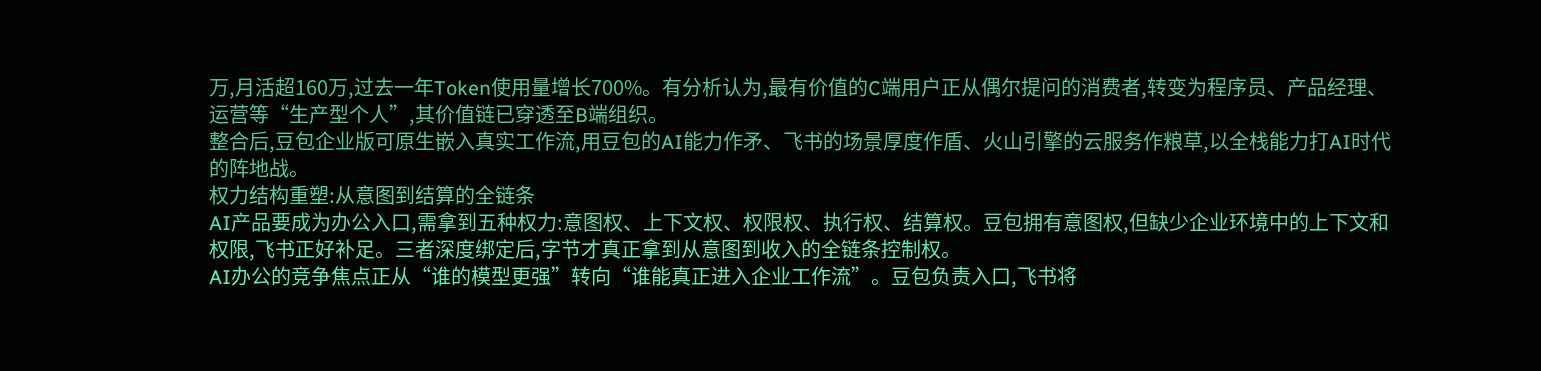万,月活超160万,过去一年Token使用量增长700%。有分析认为,最有价值的C端用户正从偶尔提问的消费者,转变为程序员、产品经理、运营等“生产型个人”,其价值链已穿透至B端组织。
整合后,豆包企业版可原生嵌入真实工作流,用豆包的AI能力作矛、飞书的场景厚度作盾、火山引擎的云服务作粮草,以全栈能力打AI时代的阵地战。
权力结构重塑:从意图到结算的全链条
AI产品要成为办公入口,需拿到五种权力:意图权、上下文权、权限权、执行权、结算权。豆包拥有意图权,但缺少企业环境中的上下文和权限,飞书正好补足。三者深度绑定后,字节才真正拿到从意图到收入的全链条控制权。
AI办公的竞争焦点正从“谁的模型更强”转向“谁能真正进入企业工作流”。豆包负责入口,飞书将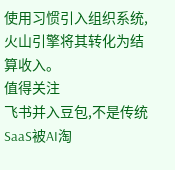使用习惯引入组织系统,火山引擎将其转化为结算收入。
值得关注
飞书并入豆包,不是传统SaaS被AI淘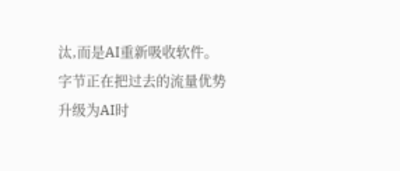汰,而是AI重新吸收软件。字节正在把过去的流量优势升级为AI时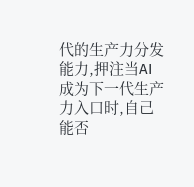代的生产力分发能力,押注当AI成为下一代生产力入口时,自己能否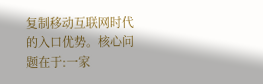复制移动互联网时代的入口优势。核心问题在于:一家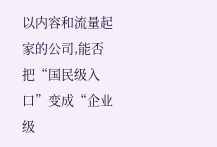以内容和流量起家的公司,能否把“国民级入口”变成“企业级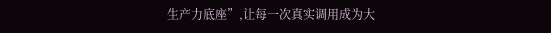生产力底座”,让每一次真实调用成为大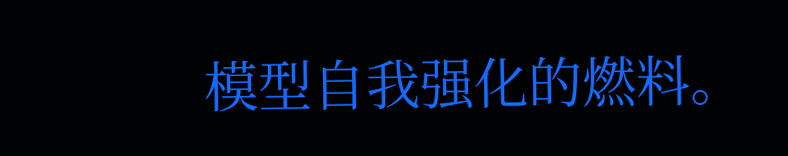模型自我强化的燃料。